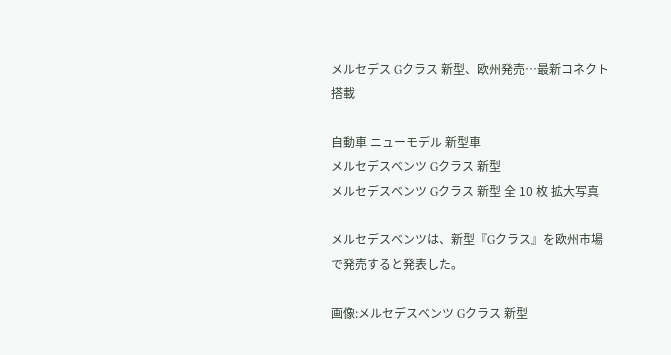メルセデス Gクラス 新型、欧州発売…最新コネクト搭載

自動車 ニューモデル 新型車
メルセデスベンツ Gクラス 新型
メルセデスベンツ Gクラス 新型 全 10 枚 拡大写真

メルセデスベンツは、新型『Gクラス』を欧州市場で発売すると発表した。

画像:メルセデスベンツ Gクラス 新型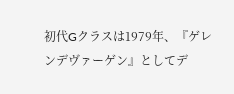初代Gクラスは1979年、『ゲレンデヴァーゲン』としてデ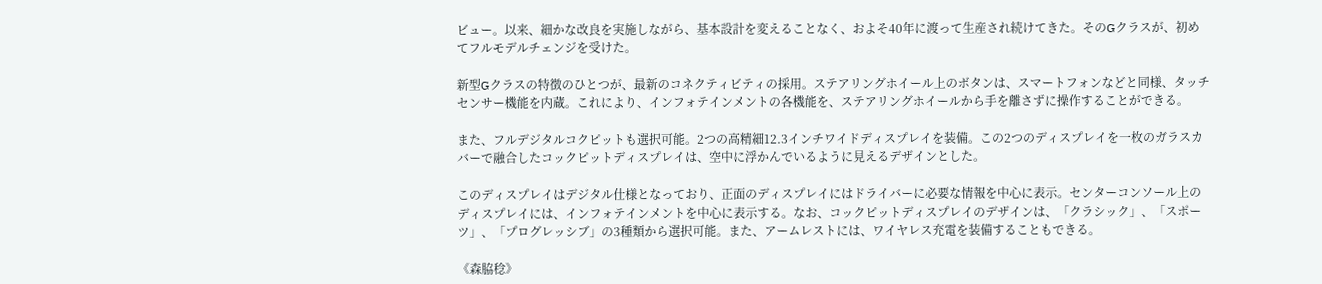ビュー。以来、細かな改良を実施しながら、基本設計を変えることなく、およそ40年に渡って生産され続けてきた。そのGクラスが、初めてフルモデルチェンジを受けた。

新型Gクラスの特徴のひとつが、最新のコネクティビティの採用。ステアリングホイール上のボタンは、スマートフォンなどと同様、タッチセンサー機能を内蔵。これにより、インフォテインメントの各機能を、ステアリングホイールから手を離さずに操作することができる。

また、フルデジタルコクピットも選択可能。2つの高精細12.3インチワイドディスプレイを装備。この2つのディスプレイを一枚のガラスカバーで融合したコックピットディスプレイは、空中に浮かんでいるように見えるデザインとした。

このディスプレイはデジタル仕様となっており、正面のディスプレイにはドライバーに必要な情報を中心に表示。センターコンソール上のディスプレイには、インフォテインメントを中心に表示する。なお、コックピットディスプレイのデザインは、「クラシック」、「スポーツ」、「プログレッシブ」の3種類から選択可能。また、アームレストには、ワイヤレス充電を装備することもできる。

《森脇稔》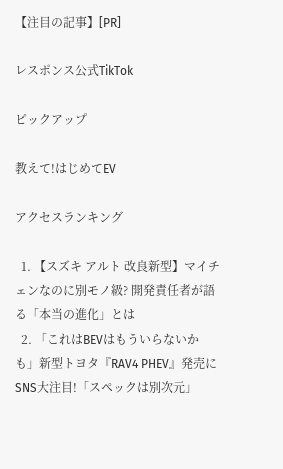【注目の記事】[PR]

レスポンス公式TikTok

ピックアップ

教えて!はじめてEV

アクセスランキング

  1. 【スズキ アルト 改良新型】マイチェンなのに別モノ級? 開発責任者が語る「本当の進化」とは
  2. 「これはBEVはもういらないかも」新型トヨタ『RAV4 PHEV』発売にSNS大注目!「スペックは別次元」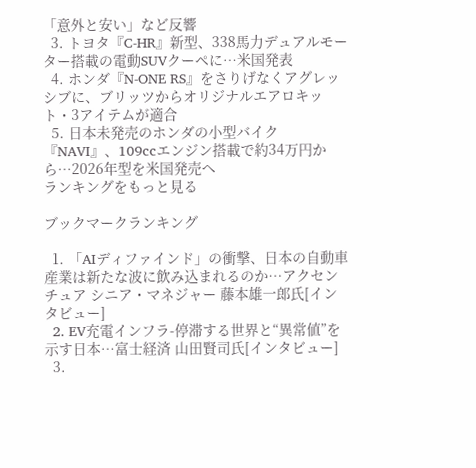「意外と安い」など反響
  3. トヨタ『C-HR』新型、338馬力デュアルモーター搭載の電動SUVクーペに…米国発表
  4. ホンダ『N-ONE RS』をさりげなくアグレッシブに、ブリッツからオリジナルエアロキット・3アイテムが適合
  5. 日本未発売のホンダの小型バイク『NAVI』、109ccエンジン搭載で約34万円から…2026年型を米国発売へ
ランキングをもっと見る

ブックマークランキング

  1. 「AIディファインド」の衝撃、日本の自動車産業は新たな波に飲み込まれるのか…アクセンチュア シニア・マネジャー 藤本雄一郎氏[インタビュー]
  2. EV充電インフラ-停滞する世界と“異常値”を示す日本…富士経済 山田賢司氏[インタビュー]
  3.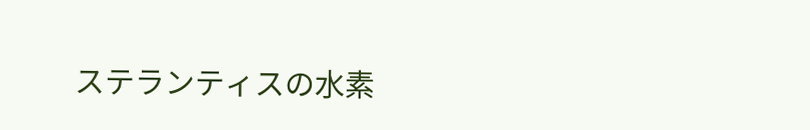ステランティスの水素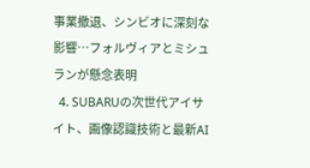事業撤退、シンビオに深刻な影響…フォルヴィアとミシュランが懸念表明
  4. SUBARUの次世代アイサイト、画像認識技術と最新AI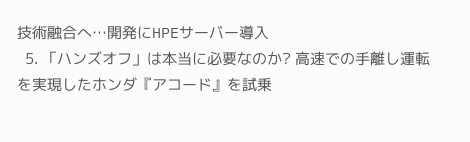技術融合へ…開発にHPEサーバー導入
  5. 「ハンズオフ」は本当に必要なのか? 高速での手離し運転を実現したホンダ『アコード』を試乗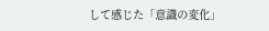して感じた「意識の変化」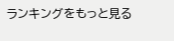ランキングをもっと見る